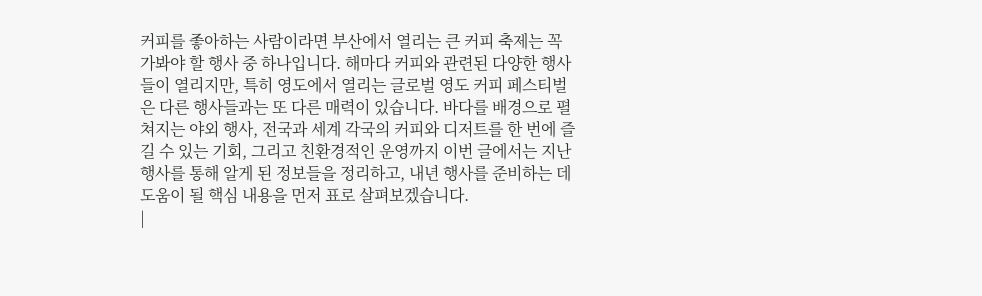커피를 좋아하는 사람이라면 부산에서 열리는 큰 커피 축제는 꼭 가봐야 할 행사 중 하나입니다. 해마다 커피와 관련된 다양한 행사들이 열리지만, 특히 영도에서 열리는 글로벌 영도 커피 페스티벌은 다른 행사들과는 또 다른 매력이 있습니다. 바다를 배경으로 펼쳐지는 야외 행사, 전국과 세계 각국의 커피와 디저트를 한 번에 즐길 수 있는 기회, 그리고 친환경적인 운영까지 이번 글에서는 지난 행사를 통해 알게 된 정보들을 정리하고, 내년 행사를 준비하는 데 도움이 될 핵심 내용을 먼저 표로 살펴보겠습니다.
|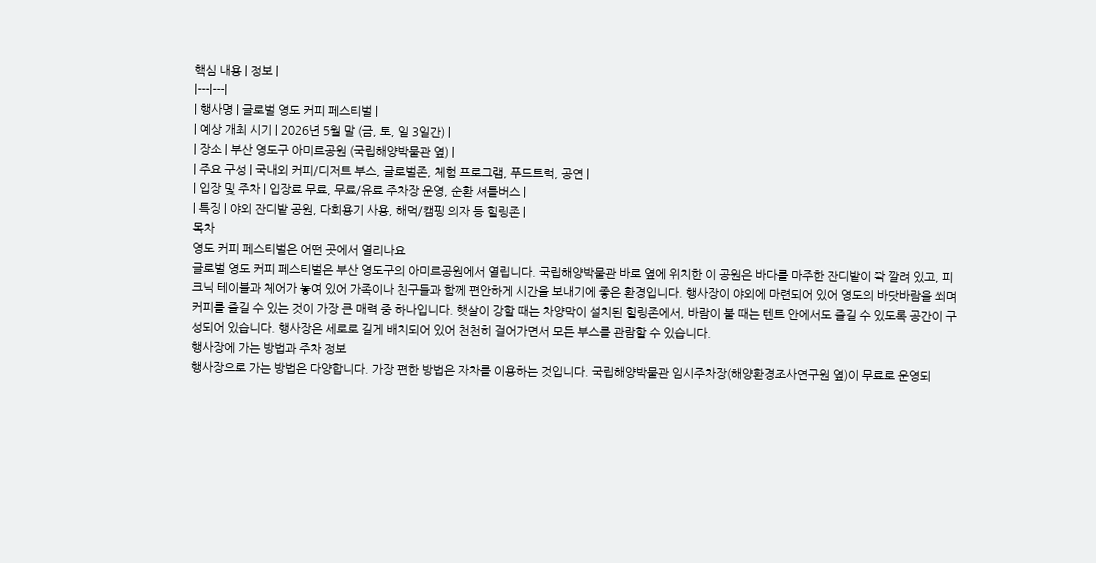핵심 내용 | 정보 |
|---|---|
| 행사명 | 글로벌 영도 커피 페스티벌 |
| 예상 개최 시기 | 2026년 5월 말 (금, 토, 일 3일간) |
| 장소 | 부산 영도구 아미르공원 (국립해양박물관 옆) |
| 주요 구성 | 국내외 커피/디저트 부스, 글로벌존, 체험 프로그램, 푸드트럭, 공연 |
| 입장 및 주차 | 입장료 무료, 무료/유료 주차장 운영, 순환 셔틀버스 |
| 특징 | 야외 잔디밭 공원, 다회용기 사용, 해먹/캠핑 의자 등 힐링존 |
목차
영도 커피 페스티벌은 어떤 곳에서 열리나요
글로벌 영도 커피 페스티벌은 부산 영도구의 아미르공원에서 열립니다. 국립해양박물관 바로 옆에 위치한 이 공원은 바다를 마주한 잔디밭이 쫙 깔려 있고, 피크닉 테이블과 체어가 놓여 있어 가족이나 친구들과 함께 편안하게 시간을 보내기에 좋은 환경입니다. 행사장이 야외에 마련되어 있어 영도의 바닷바람을 쐬며 커피를 즐길 수 있는 것이 가장 큰 매력 중 하나입니다. 햇살이 강할 때는 차양막이 설치된 힐링존에서, 바람이 불 때는 텐트 안에서도 즐길 수 있도록 공간이 구성되어 있습니다. 행사장은 세로로 길게 배치되어 있어 천천히 걸어가면서 모든 부스를 관람할 수 있습니다.
행사장에 가는 방법과 주차 정보
행사장으로 가는 방법은 다양합니다. 가장 편한 방법은 자차를 이용하는 것입니다. 국립해양박물관 임시주차장(해양환경조사연구원 옆)이 무료로 운영되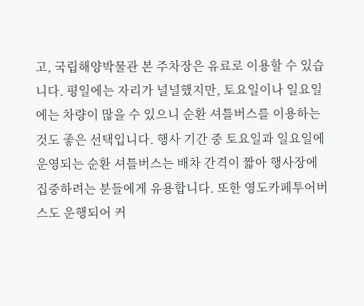고, 국립해양박물관 본 주차장은 유료로 이용할 수 있습니다. 평일에는 자리가 널널했지만, 토요일이나 일요일에는 차량이 많을 수 있으니 순환 셔틀버스를 이용하는 것도 좋은 선택입니다. 행사 기간 중 토요일과 일요일에 운영되는 순환 셔틀버스는 배차 간격이 짧아 행사장에 집중하려는 분들에게 유용합니다. 또한 영도카페투어버스도 운행되어 커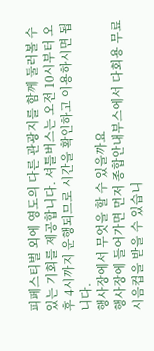피페스티벌 외에 영도의 다른 관광지를 함께 둘러볼 수 있는 기회를 제공합니다. 셔틀버스는 오전 10시부터 오후 4시까지 운행되므로 시간을 확인하고 이용하시면 됩니다.
행사장에서 무엇을 할 수 있을까요
행사장에 들어가면 먼저 종합안내부스에서 다회용 무료 시음컵을 받을 수 있습니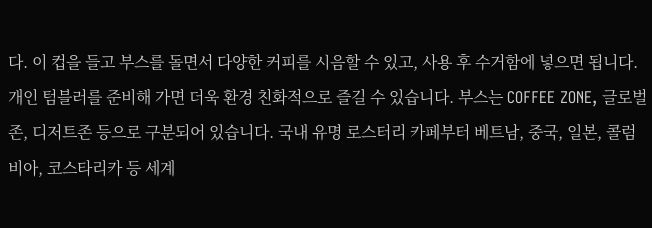다. 이 컵을 들고 부스를 돌면서 다양한 커피를 시음할 수 있고, 사용 후 수거함에 넣으면 됩니다. 개인 텀블러를 준비해 가면 더욱 환경 친화적으로 즐길 수 있습니다. 부스는 COFFEE ZONE, 글로벌존, 디저트존 등으로 구분되어 있습니다. 국내 유명 로스터리 카페부터 베트남, 중국, 일본, 콜럼비아, 코스타리카 등 세계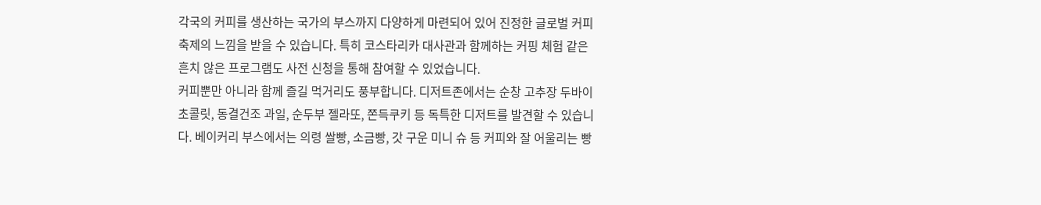각국의 커피를 생산하는 국가의 부스까지 다양하게 마련되어 있어 진정한 글로벌 커피 축제의 느낌을 받을 수 있습니다. 특히 코스타리카 대사관과 함께하는 커핑 체험 같은 흔치 않은 프로그램도 사전 신청을 통해 참여할 수 있었습니다.
커피뿐만 아니라 함께 즐길 먹거리도 풍부합니다. 디저트존에서는 순창 고추장 두바이 초콜릿, 동결건조 과일, 순두부 젤라또, 쫀득쿠키 등 독특한 디저트를 발견할 수 있습니다. 베이커리 부스에서는 의령 쌀빵, 소금빵, 갓 구운 미니 슈 등 커피와 잘 어울리는 빵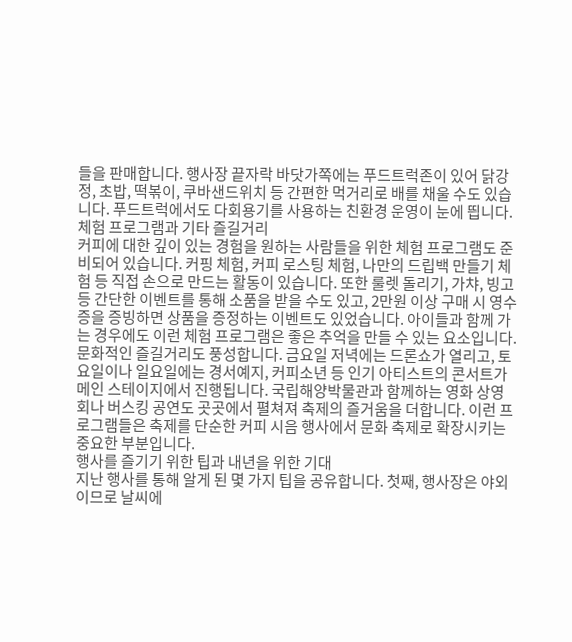들을 판매합니다. 행사장 끝자락 바닷가쪽에는 푸드트럭존이 있어 닭강정, 초밥, 떡볶이, 쿠바샌드위치 등 간편한 먹거리로 배를 채울 수도 있습니다. 푸드트럭에서도 다회용기를 사용하는 친환경 운영이 눈에 띕니다.
체험 프로그램과 기타 즐길거리
커피에 대한 깊이 있는 경험을 원하는 사람들을 위한 체험 프로그램도 준비되어 있습니다. 커핑 체험, 커피 로스팅 체험, 나만의 드립백 만들기 체험 등 직접 손으로 만드는 활동이 있습니다. 또한 룰렛 돌리기, 가챠, 빙고 등 간단한 이벤트를 통해 소품을 받을 수도 있고, 2만원 이상 구매 시 영수증을 증빙하면 상품을 증정하는 이벤트도 있었습니다. 아이들과 함께 가는 경우에도 이런 체험 프로그램은 좋은 추억을 만들 수 있는 요소입니다.
문화적인 즐길거리도 풍성합니다. 금요일 저녁에는 드론쇼가 열리고, 토요일이나 일요일에는 경서예지, 커피소년 등 인기 아티스트의 콘서트가 메인 스테이지에서 진행됩니다. 국립해양박물관과 함께하는 영화 상영회나 버스킹 공연도 곳곳에서 펼쳐져 축제의 즐거움을 더합니다. 이런 프로그램들은 축제를 단순한 커피 시음 행사에서 문화 축제로 확장시키는 중요한 부분입니다.
행사를 즐기기 위한 팁과 내년을 위한 기대
지난 행사를 통해 알게 된 몇 가지 팁을 공유합니다. 첫째, 행사장은 야외이므로 날씨에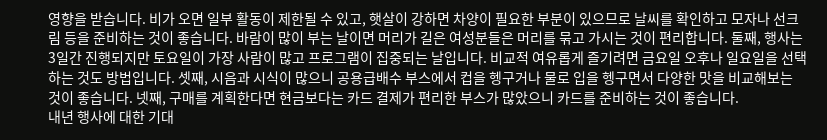영향을 받습니다. 비가 오면 일부 활동이 제한될 수 있고, 햇살이 강하면 차양이 필요한 부분이 있으므로 날씨를 확인하고 모자나 선크림 등을 준비하는 것이 좋습니다. 바람이 많이 부는 날이면 머리가 길은 여성분들은 머리를 묶고 가시는 것이 편리합니다. 둘째, 행사는 3일간 진행되지만 토요일이 가장 사람이 많고 프로그램이 집중되는 날입니다. 비교적 여유롭게 즐기려면 금요일 오후나 일요일을 선택하는 것도 방법입니다. 셋째, 시음과 시식이 많으니 공용급배수 부스에서 컵을 헹구거나 물로 입을 헹구면서 다양한 맛을 비교해보는 것이 좋습니다. 넷째, 구매를 계획한다면 현금보다는 카드 결제가 편리한 부스가 많았으니 카드를 준비하는 것이 좋습니다.
내년 행사에 대한 기대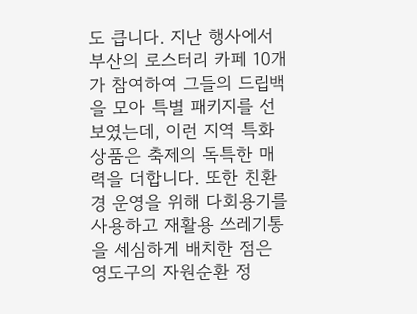도 큽니다. 지난 행사에서 부산의 로스터리 카페 10개가 참여하여 그들의 드립백을 모아 특별 패키지를 선보였는데, 이런 지역 특화 상품은 축제의 독특한 매력을 더합니다. 또한 친환경 운영을 위해 다회용기를 사용하고 재활용 쓰레기통을 세심하게 배치한 점은 영도구의 자원순환 정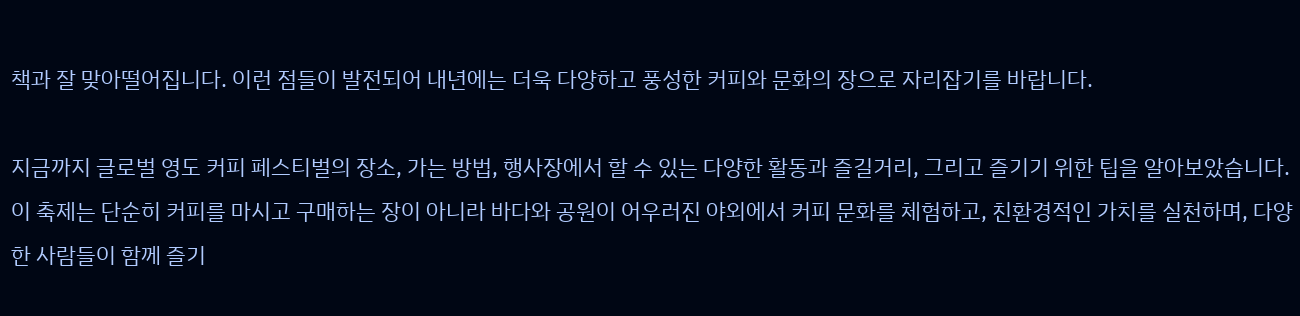책과 잘 맞아떨어집니다. 이런 점들이 발전되어 내년에는 더욱 다양하고 풍성한 커피와 문화의 장으로 자리잡기를 바랍니다.

지금까지 글로벌 영도 커피 페스티벌의 장소, 가는 방법, 행사장에서 할 수 있는 다양한 활동과 즐길거리, 그리고 즐기기 위한 팁을 알아보았습니다. 이 축제는 단순히 커피를 마시고 구매하는 장이 아니라 바다와 공원이 어우러진 야외에서 커피 문화를 체험하고, 친환경적인 가치를 실천하며, 다양한 사람들이 함께 즐기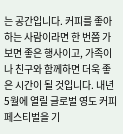는 공간입니다. 커피를 좋아하는 사람이라면 한 번쯤 가보면 좋은 행사이고, 가족이나 친구와 함께하면 더욱 좋은 시간이 될 것입니다. 내년 5월에 열릴 글로벌 영도 커피 페스티벌을 기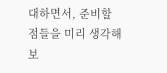대하면서, 준비할 점들을 미리 생각해보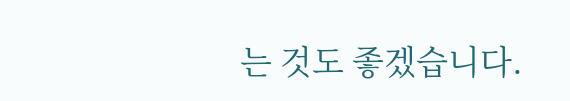는 것도 좋겠습니다.